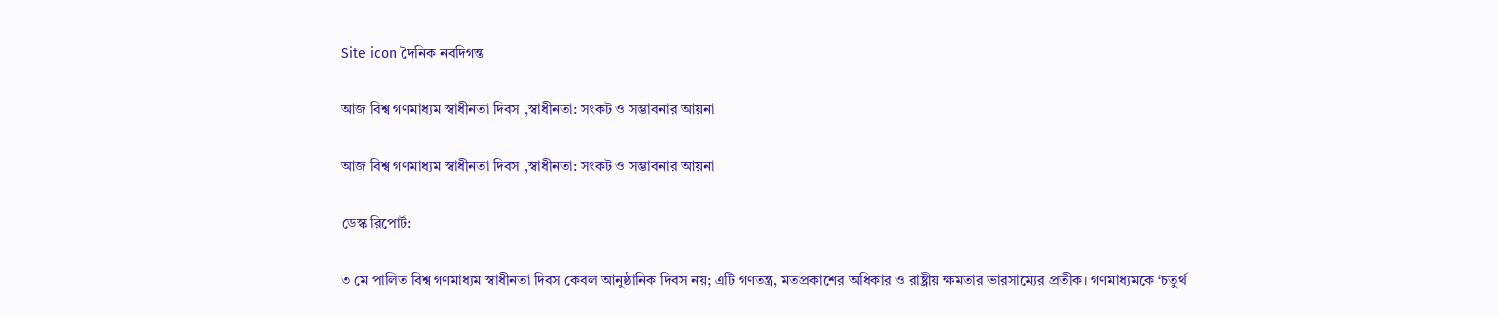Site icon দৈনিক নবদিগন্ত

আজ বিশ্ব গণমাধ্যম স্বাধীনতা দিবস ,স্বাধীনতা: সংকট ও সম্ভাবনার আয়না

আজ বিশ্ব গণমাধ্যম স্বাধীনতা দিবস ,স্বাধীনতা: সংকট ও সম্ভাবনার আয়না

ডেস্ক রিপোর্ট:

৩ মে পালিত বিশ্ব গণমাধ্যম স্বাধীনতা দিবস কেবল আনুষ্ঠানিক দিবস নয়; এটি গণতন্ত্র, মতপ্রকাশের অধিকার ও রাষ্ট্রীয় ক্ষমতার ভারসাম্যের প্রতীক। গণমাধ্যমকে ‘চতুর্থ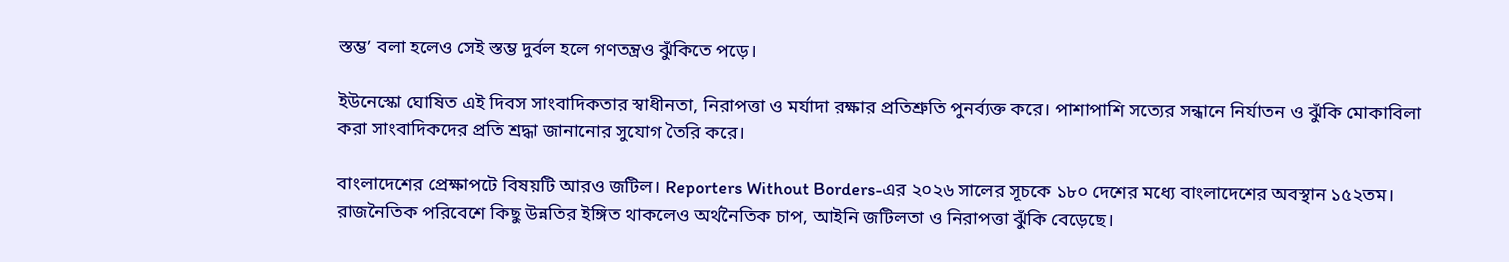স্তম্ভ’ বলা হলেও সেই স্তম্ভ দুর্বল হলে গণতন্ত্রও ঝুঁকিতে পড়ে।

ইউনেস্কো ঘোষিত এই দিবস সাংবাদিকতার স্বাধীনতা, নিরাপত্তা ও মর্যাদা রক্ষার প্রতিশ্রুতি পুনর্ব্যক্ত করে। পাশাপাশি সত্যের সন্ধানে নির্যাতন ও ঝুঁকি মোকাবিলা করা সাংবাদিকদের প্রতি শ্রদ্ধা জানানোর সুযোগ তৈরি করে।

বাংলাদেশের প্রেক্ষাপটে বিষয়টি আরও জটিল। Reporters Without Borders-এর ২০২৬ সালের সূচকে ১৮০ দেশের মধ্যে বাংলাদেশের অবস্থান ১৫২তম। রাজনৈতিক পরিবেশে কিছু উন্নতির ইঙ্গিত থাকলেও অর্থনৈতিক চাপ, আইনি জটিলতা ও নিরাপত্তা ঝুঁকি বেড়েছে।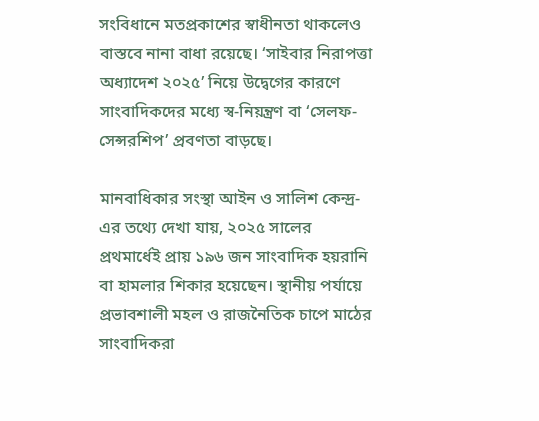সংবিধানে মতপ্রকাশের স্বাধীনতা থাকলেও বাস্তবে নানা বাধা রয়েছে। ‘সাইবার নিরাপত্তা অধ্যাদেশ ২০২৫’ নিয়ে উদ্বেগের কারণে সাংবাদিকদের মধ্যে স্ব-নিয়ন্ত্রণ বা ‘সেলফ-সেন্সরশিপ’ প্রবণতা বাড়ছে।

মানবাধিকার সংস্থা আইন ও সালিশ কেন্দ্র-এর তথ্যে দেখা যায়, ২০২৫ সালের প্রথমার্ধেই প্রায় ১৯৬ জন সাংবাদিক হয়রানি বা হামলার শিকার হয়েছেন। স্থানীয় পর্যায়ে প্রভাবশালী মহল ও রাজনৈতিক চাপে মাঠের সাংবাদিকরা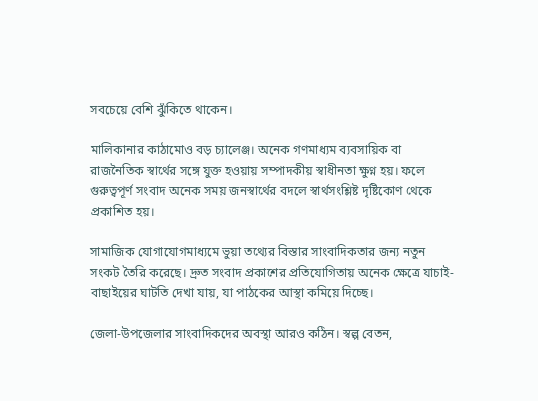সবচেয়ে বেশি ঝুঁকিতে থাকেন।

মালিকানার কাঠামোও বড় চ্যালেঞ্জ। অনেক গণমাধ্যম ব্যবসায়িক বা রাজনৈতিক স্বার্থের সঙ্গে যুক্ত হওয়ায় সম্পাদকীয় স্বাধীনতা ক্ষুণ্ন হয়। ফলে গুরুত্বপূর্ণ সংবাদ অনেক সময় জনস্বার্থের বদলে স্বার্থসংশ্লিষ্ট দৃষ্টিকোণ থেকে প্রকাশিত হয়।

সামাজিক যোগাযোগমাধ্যমে ভুয়া তথ্যের বিস্তার সাংবাদিকতার জন্য নতুন সংকট তৈরি করেছে। দ্রুত সংবাদ প্রকাশের প্রতিযোগিতায় অনেক ক্ষেত্রে যাচাই-বাছাইয়ের ঘাটতি দেখা যায়, যা পাঠকের আস্থা কমিয়ে দিচ্ছে।

জেলা-উপজেলার সাংবাদিকদের অবস্থা আরও কঠিন। স্বল্প বেতন,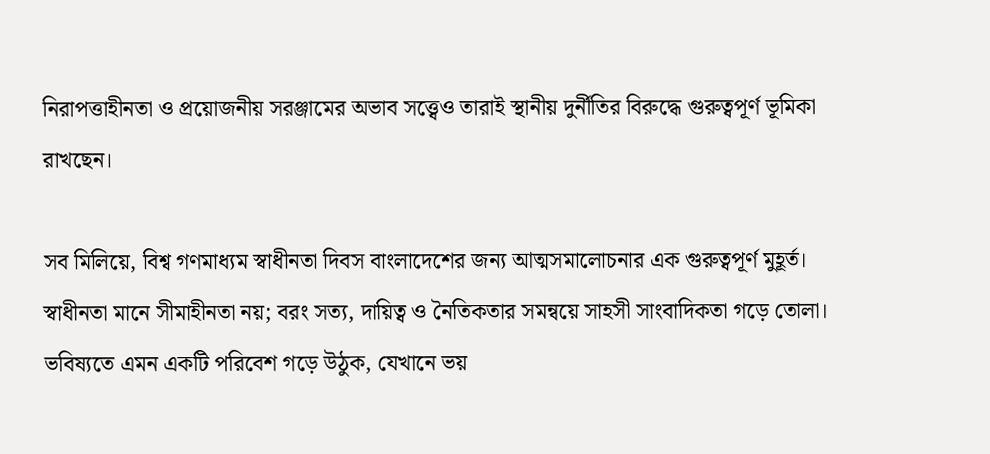নিরাপত্তাহীনতা ও প্রয়োজনীয় সরঞ্জামের অভাব সত্ত্বেও তারাই স্থানীয় দুর্নীতির বিরুদ্ধে গুরুত্বপূর্ণ ভূমিকা রাখছেন।

সব মিলিয়ে, বিশ্ব গণমাধ্যম স্বাধীনতা দিবস বাংলাদেশের জন্য আত্মসমালোচনার এক গুরুত্বপূর্ণ মুহূর্ত। স্বাধীনতা মানে সীমাহীনতা নয়; বরং সত্য, দায়িত্ব ও নৈতিকতার সমন্বয়ে সাহসী সাংবাদিকতা গড়ে তোলা। ভবিষ্যতে এমন একটি পরিবেশ গড়ে উঠুক, যেখানে ভয়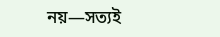নয়—সত্যই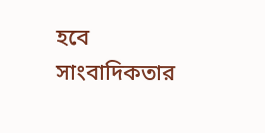হবে সাংবাদিকতার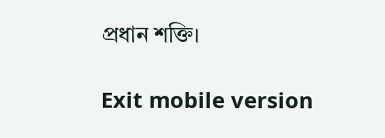প্রধান শক্তি।

Exit mobile version